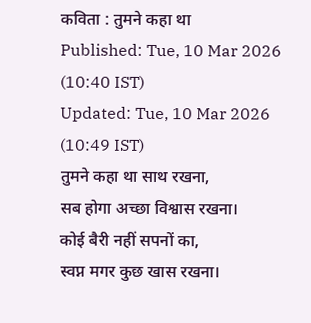कविता : तुमने कहा था
Published: Tue, 10 Mar 2026 (10:40 IST)
Updated: Tue, 10 Mar 2026 (10:49 IST)
तुमने कहा था साथ रखना,
सब होगा अच्छा विश्वास रखना।
कोई बैरी नहीं सपनों का,
स्वप्न मगर कुछ खास रखना।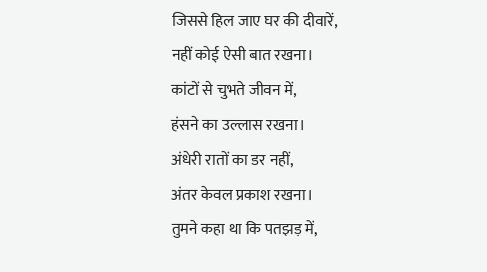जिससे हिल जाए घर की दीवारें,
नहीं कोई ऐसी बात रखना।
कांटों से चुभते जीवन में,
हंसने का उल्लास रखना।
अंधेरी रातों का डर नहीं,
अंतर केवल प्रकाश रखना।
तुमने कहा था कि पतझड़ में,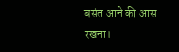बसंत आने की आस रखना।